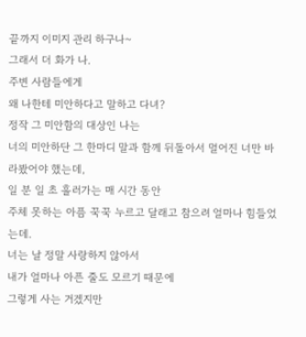끝까지 이미지 관리 하구나~
그래서 더 화가 나.
주변 사람들에게
왜 나한테 미안하다고 말하고 다녀?
정작 그 미안함의 대상인 나는
너의 미안하단 그 한마디 말과 함께 뒤돌아서 멀어진 너만 바라봤어야 했는데,
일 분 일 초 흘러가는 매 시간 동안
주체 못하는 아픔 꾹꾹 누르고 달래고 참으려 얼마나 힘들었는데.
너는 날 정말 사랑하지 않아서
내가 얼마나 아픈 줄도 모르기 때문에
그렇게 사는 거겠지만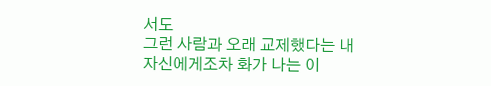서도
그런 사람과 오래 교제했다는 내 자신에게조차 화가 나는 이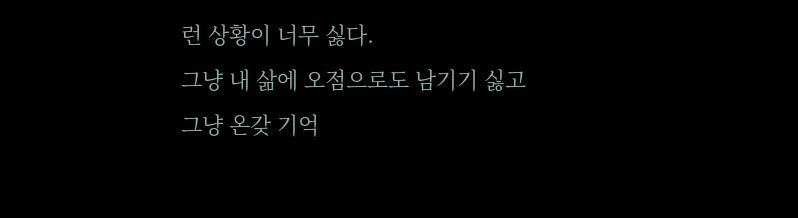런 상황이 너무 싫다.
그냥 내 삶에 오점으로도 남기기 싫고
그냥 온갖 기억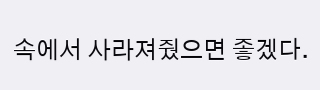속에서 사라져줬으면 좋겠다.